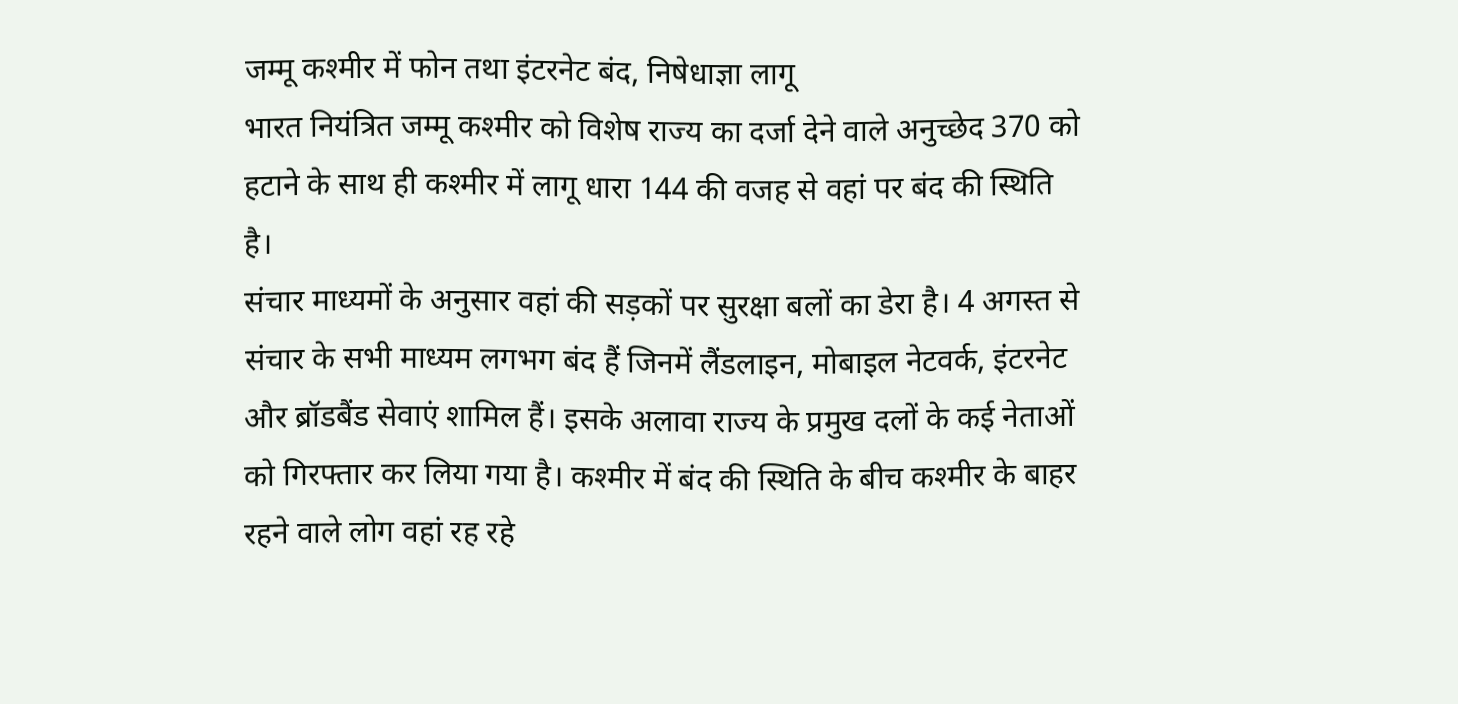जम्मू कश्मीर में फोन तथा इंटरनेट बंद, निषेधाज्ञा लागू
भारत नियंत्रित जम्मू कश्मीर को विशेष राज्य का दर्जा देने वाले अनुच्छेद 370 को हटाने के साथ ही कश्मीर में लागू धारा 144 की वजह से वहां पर बंद की स्थिति है।
संचार माध्यमों के अनुसार वहां की सड़कों पर सुरक्षा बलों का डेरा है। 4 अगस्त से संचार के सभी माध्यम लगभग बंद हैं जिनमें लैंडलाइन, मोबाइल नेटवर्क, इंटरनेट और ब्रॉडबैंड सेवाएं शामिल हैं। इसके अलावा राज्य के प्रमुख दलों के कई नेताओं को गिरफ्तार कर लिया गया है। कश्मीर में बंद की स्थिति के बीच कश्मीर के बाहर रहने वाले लोग वहां रह रहे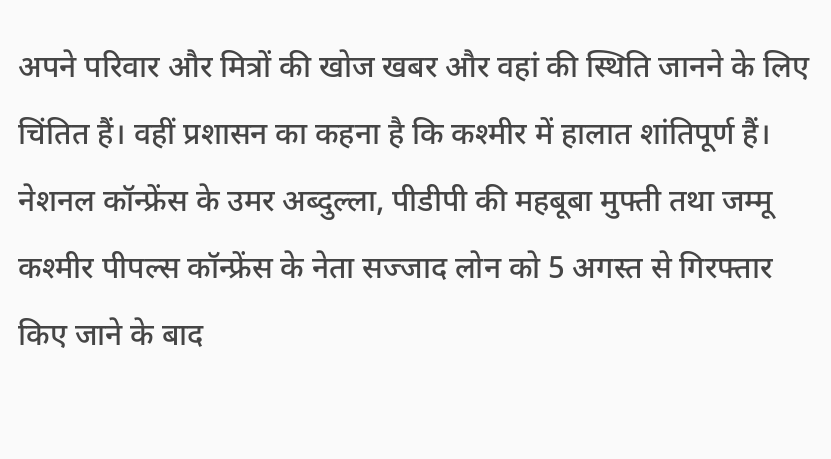अपने परिवार और मित्रों की खोज खबर और वहां की स्थिति जानने के लिए चिंतित हैं। वहीं प्रशासन का कहना है कि कश्मीर में हालात शांतिपूर्ण हैं। नेशनल कॉन्फ्रेंस के उमर अब्दुल्ला, पीडीपी की महबूबा मुफ्ती तथा जम्मू कश्मीर पीपल्स कॉन्फ्रेंस के नेता सज्जाद लोन को 5 अगस्त से गिरफ्तार किए जाने के बाद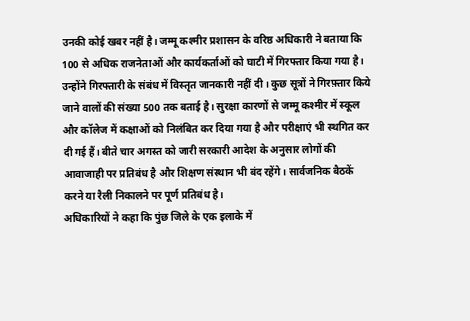उनकी कोई खबर नहीं है। जम्मू कश्मीर प्रशासन के वरिष्ठ अधिकारी ने बताया कि 100 से अधिक राजनेताओं और कार्यकर्ताओं को घाटी में गिरफ्तार किया गया है। उन्होंने गिरफ्तारी के संबंध में विस्तृत जानकारी नहीं दी। कुछ सूत्रों ने गिरफ़्तार किये जाने वालों की संख्या 500 तक बताई है। सुरक्षा कारणों से जम्मू कश्मीर में स्कूल और कॉलेज में कक्षाओं को निलंबित कर दिया गया है और परीक्षाएं भी स्थगित कर दी गई हैं। बीते चार अगस्त को जारी सरकारी आदेश के अनुसार लोगों की आवाजाही पर प्रतिबंध है और शिक्षण संस्थान भी बंद रहेंगे। सार्वजनिक बैठकें करने या रैली निकालने पर पूर्ण प्रतिबंध है।
अधिकारियों ने कहा कि पुंछ जिले के एक इलाके में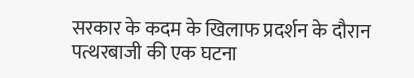सरकार के कदम के खिलाफ प्रदर्शन के दौरान पत्थरबाजी की एक घटना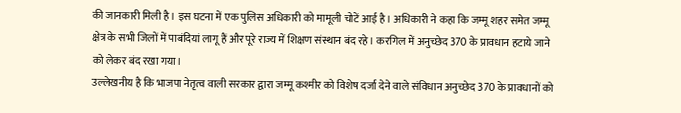की जानकारी मिली है। इस घटना में एक पुलिस अधिकारी को मामूली चोटें आई है। अधिकारी ने कहा कि जम्मू शहर समेत जम्मू क्षेत्र के सभी जिलों में पाबंदियां लागू हैं और पूरे राज्य में शिक्षण संस्थान बंद रहे। करगिल में अनुच्छेद 370 के प्रावधान हटाये जाने को लेकर बंद रखा गया।
उल्लेखनीय है कि भाजपा नेतृत्व वाली सरकार द्वारा जम्मू कश्मीर को विशेष दर्जा देने वाले संविधान अनुच्छेद 370 के प्रावधानों को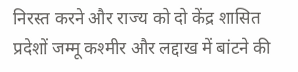निरस्त करने और राज्य को दो केंद्र शासित प्रदेशों जम्मू कश्मीर और लद्दाख में बांटने की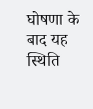घोषणा के बाद यह स्थिति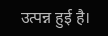उत्पन्न हुई है।